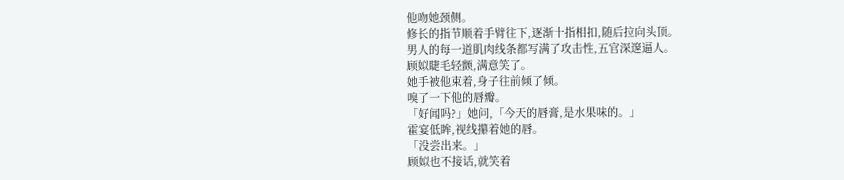他吻她颈侧。
修长的指节顺着手臂往下,逐渐十指相扣,随后拉向头顶。
男人的每一道肌肉线条都写满了攻击性,五官深邃逼人。
顾姒睫毛轻颤,满意笑了。
她手被他束着,身子往前倾了倾。
嗅了一下他的唇瓣。
「好闻吗?」她问,「今天的唇膏,是水果味的。」
霍宴低眸,视线攥着她的唇。
「没尝出来。」
顾姒也不接话,就笑着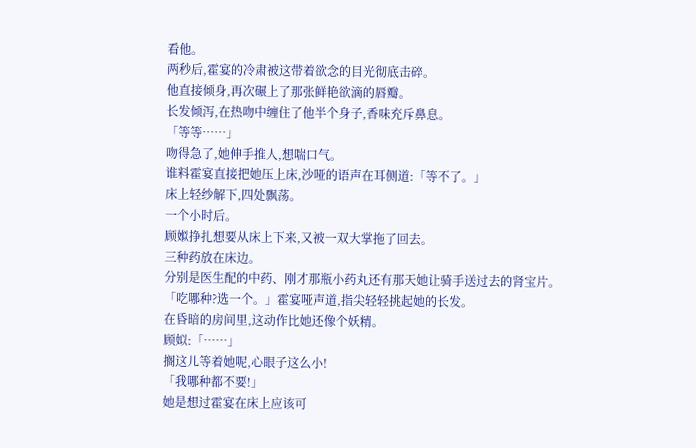看他。
两秒后,霍宴的冷肃被这带着欲念的目光彻底击碎。
他直接倾身,再次碾上了那张鲜艳欲滴的唇瓣。
长发倾泻,在热吻中缠住了他半个身子,香味充斥鼻息。
「等等……」
吻得急了,她伸手推人,想喘口气。
谁料霍宴直接把她压上床,沙哑的语声在耳侧道:「等不了。」
床上轻纱解下,四处飘荡。
一个小时后。
顾娰挣扎想要从床上下来,又被一双大掌拖了回去。
三种药放在床边。
分别是医生配的中药、刚才那瓶小药丸还有那天她让骑手送过去的肾宝片。
「吃哪种?选一个。」霍宴哑声道,指尖轻轻挑起她的长发。
在昏暗的房间里,这动作比她还像个妖精。
顾姒:「……」
搁这儿等着她呢,心眼子这么小!
「我哪种都不要!」
她是想过霍宴在床上应该可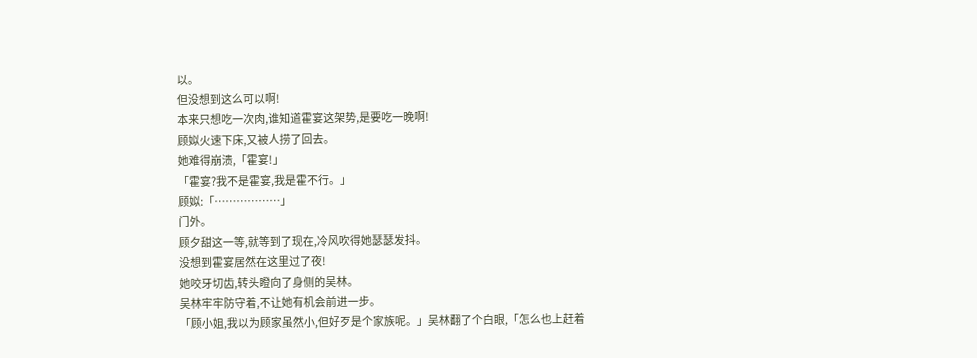以。
但没想到这么可以啊!
本来只想吃一次肉,谁知道霍宴这架势,是要吃一晚啊!
顾姒火速下床,又被人捞了回去。
她难得崩溃,「霍宴!」
「霍宴?我不是霍宴,我是霍不行。」
顾姒:「………………」
门外。
顾夕甜这一等,就等到了现在,冷风吹得她瑟瑟发抖。
没想到霍宴居然在这里过了夜!
她咬牙切齿,转头瞪向了身侧的吴林。
吴林牢牢防守着,不让她有机会前进一步。
「顾小姐,我以为顾家虽然小,但好歹是个家族呢。」吴林翻了个白眼,「怎么也上赶着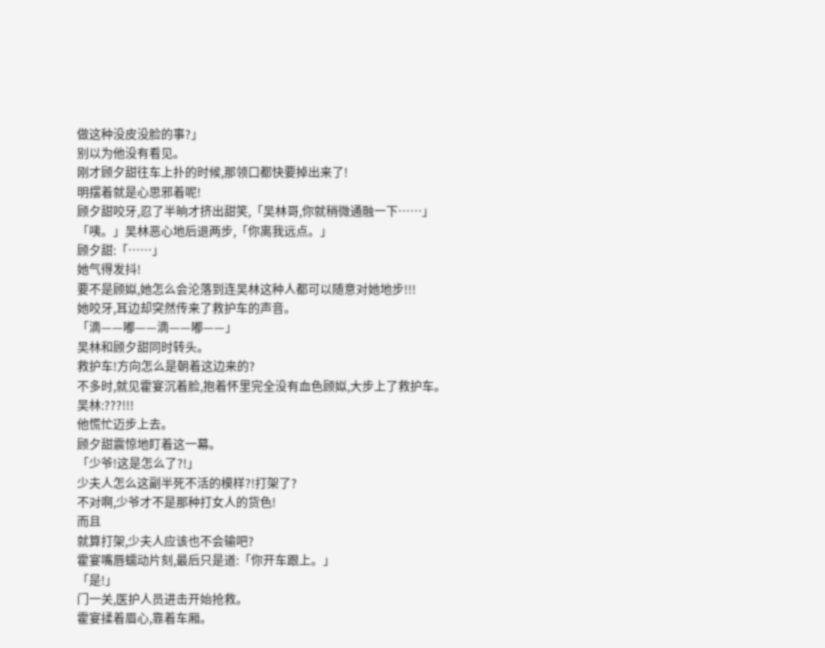做这种没皮没脸的事?」
别以为他没有看见。
刚才顾夕甜往车上扑的时候,那领口都快要掉出来了!
明摆着就是心思邪着呢!
顾夕甜咬牙,忍了半晌才挤出甜笑,「吴林哥,你就稍微通融一下……」
「咦。」吴林恶心地后退两步,「你离我远点。」
顾夕甜:「……」
她气得发抖!
要不是顾姒,她怎么会沦落到连吴林这种人都可以随意对她地步!!!
她咬牙,耳边却突然传来了救护车的声音。
「滴——嘟——滴——嘟——」
吴林和顾夕甜同时转头。
救护车!方向怎么是朝着这边来的?
不多时,就见霍宴沉着脸,抱着怀里完全没有血色顾姒,大步上了救护车。
吴林:???!!!
他慌忙迈步上去。
顾夕甜震惊地盯着这一幕。
「少爷!这是怎么了?!」
少夫人怎么这副半死不活的模样?!打架了?
不对啊,少爷才不是那种打女人的货色!
而且
就算打架,少夫人应该也不会输吧?
霍宴嘴唇蠕动片刻,最后只是道:「你开车跟上。」
「是!」
门一关,医护人员进击开始抢救。
霍宴揉着眉心,靠着车厢。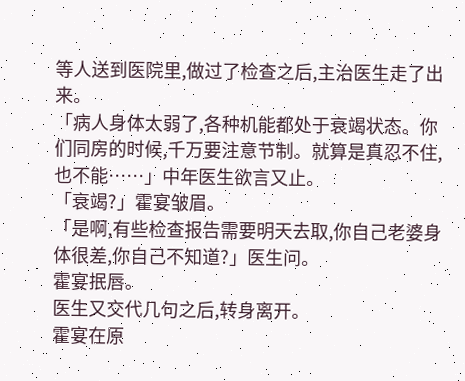等人送到医院里,做过了检查之后,主治医生走了出来。
「病人身体太弱了,各种机能都处于衰竭状态。你们同房的时候,千万要注意节制。就算是真忍不住,也不能……」中年医生欲言又止。
「衰竭?」霍宴皱眉。
「是啊,有些检查报告需要明天去取,你自己老婆身体很差,你自己不知道?」医生问。
霍宴抿唇。
医生又交代几句之后,转身离开。
霍宴在原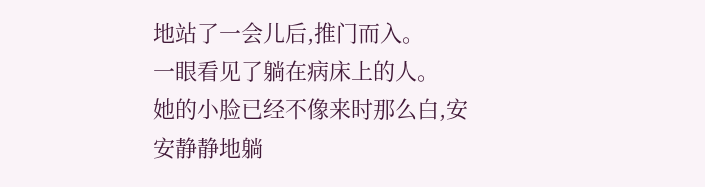地站了一会儿后,推门而入。
一眼看见了躺在病床上的人。
她的小脸已经不像来时那么白,安安静静地躺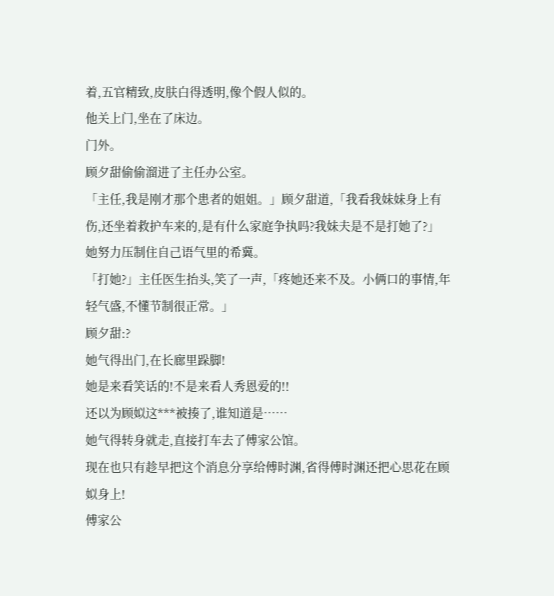着,五官精致,皮肤白得透明,像个假人似的。
他关上门,坐在了床边。
门外。
顾夕甜偷偷溜进了主任办公室。
「主任,我是刚才那个患者的姐姐。」顾夕甜道,「我看我妹妹身上有伤,还坐着救护车来的,是有什么家庭争执吗?我妹夫是不是打她了?」
她努力压制住自己语气里的希冀。
「打她?」主任医生抬头,笑了一声,「疼她还来不及。小俩口的事情,年轻气盛,不懂节制很正常。」
顾夕甜:?
她气得出门,在长廊里跺脚!
她是来看笑话的!不是来看人秀恩爱的!!
还以为顾姒这***被揍了,谁知道是……
她气得转身就走,直接打车去了傅家公馆。
现在也只有趁早把这个消息分享给傅时渊,省得傅时渊还把心思花在顾姒身上!
傅家公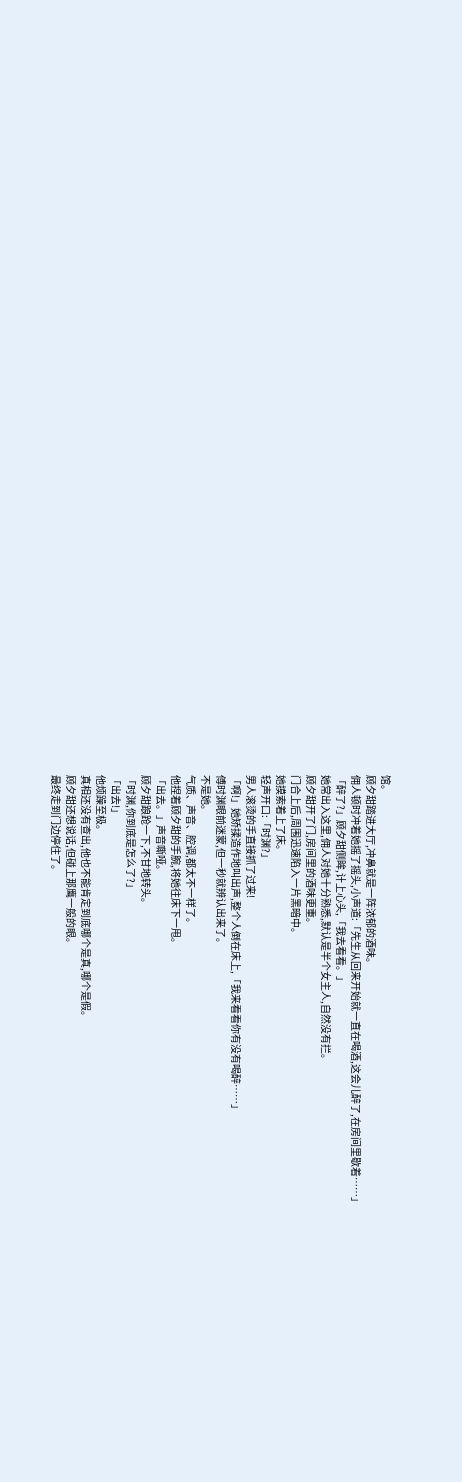馆。
顾夕甜踏进大厅,冲鼻就是一阵浓郁的酒味。
佣人顿时冲着她摇了摇头,小声道:「先生从回来开始就一直在喝酒,这会儿醉了,在房间里歇着……」
「醉了?」顾夕甜侧眸,计上心头,「我去看看。」
她常出入这里,佣人对她十分熟悉,默认是半个女主人,自然没有拦。
顾夕甜开了门,房间里的酒味更重。
门合上后,周围迅速陷入一片黑暗中。
她摸索着上了床。
轻声开口:「时渊?」
男人滚烫的手直接抓了过来!
「啊!」她矫揉造作地叫出声,整个人倒在床上,「我来看看你有没有喝醉……」
傅时渊眼前迷蒙,但一秒就辨认出来了。
不是她。
气质、声音、腔调,都太不一样了。
他捏着顾夕甜的手腕,将她往床下一甩。
「出去。」声音嘶哑。
顾夕甜踉跄一下,不甘地转头。
「时渊,你到底是怎么了?」
「出去!」
他烦躁至极。
真相还没有查出,他也不能肯定到底哪个是真,哪个是假。
顾夕甜还想说话,但碰上那鹰一般的眼。
最终走到门边停住了。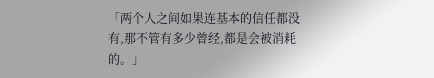「两个人之间如果连基本的信任都没有,那不管有多少曾经,都是会被消耗的。」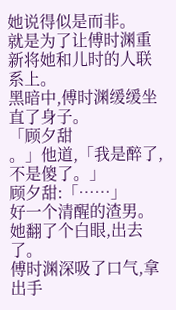她说得似是而非。
就是为了让傅时渊重新将她和儿时的人联系上。
黑暗中,傅时渊缓缓坐直了身子。
「顾夕甜
。」他道,「我是醉了,不是傻了。」
顾夕甜:「……」
好一个清醒的渣男。
她翻了个白眼,出去了。
傅时渊深吸了口气,拿出手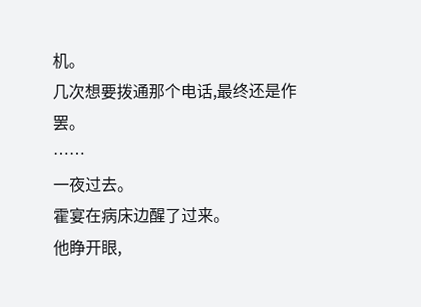机。
几次想要拨通那个电话,最终还是作罢。
……
一夜过去。
霍宴在病床边醒了过来。
他睁开眼,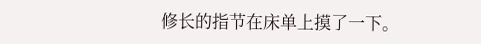修长的指节在床单上摸了一下。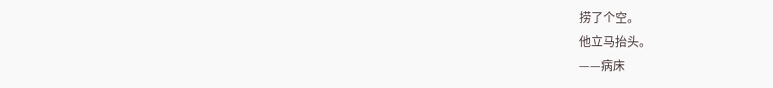捞了个空。
他立马抬头。
——病床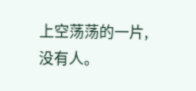上空荡荡的一片,没有人。